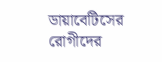ডায়াবেটিসের রোগীদের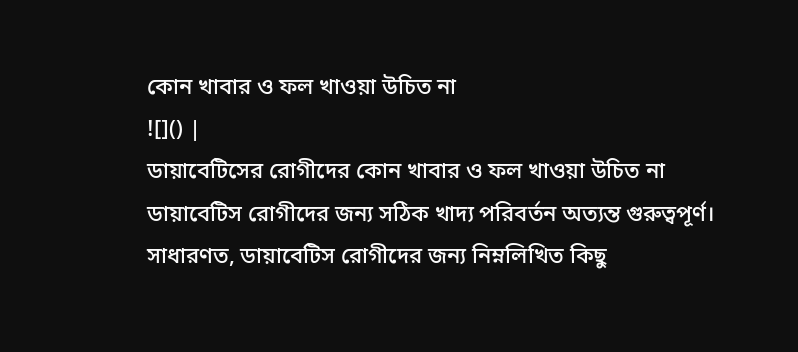কোন খাবার ও ফল খাওয়া উচিত না
![]() |
ডায়াবেটিসের রোগীদের কোন খাবার ও ফল খাওয়া উচিত না
ডায়াবেটিস রোগীদের জন্য সঠিক খাদ্য পরিবর্তন অত্যন্ত গুরুত্বপূর্ণ। সাধারণত, ডায়াবেটিস রোগীদের জন্য নিম্নলিখিত কিছু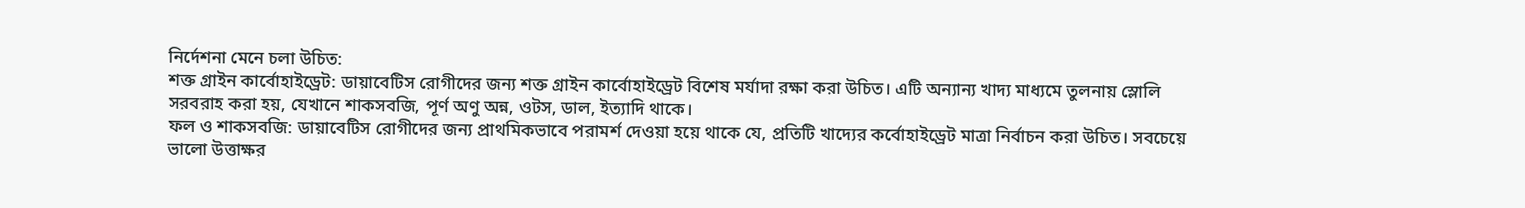নির্দেশনা মেনে চলা উচিত:
শক্ত গ্রাইন কার্বোহাইড্রেট: ডায়াবেটিস রোগীদের জন্য শক্ত গ্রাইন কার্বোহাইড্রেট বিশেষ মর্যাদা রক্ষা করা উচিত। এটি অন্যান্য খাদ্য মাধ্যমে তুলনায় স্লোলি সরবরাহ করা হয়, যেখানে শাকসবজি, পূর্ণ অণু অন্ন, ওটস, ডাল, ইত্যাদি থাকে।
ফল ও শাকসবজি: ডায়াবেটিস রোগীদের জন্য প্রাথমিকভাবে পরামর্শ দেওয়া হয়ে থাকে যে, প্রতিটি খাদ্যের কর্বোহাইড্রেট মাত্রা নির্বাচন করা উচিত। সবচেয়ে ভালো উত্তাক্ষর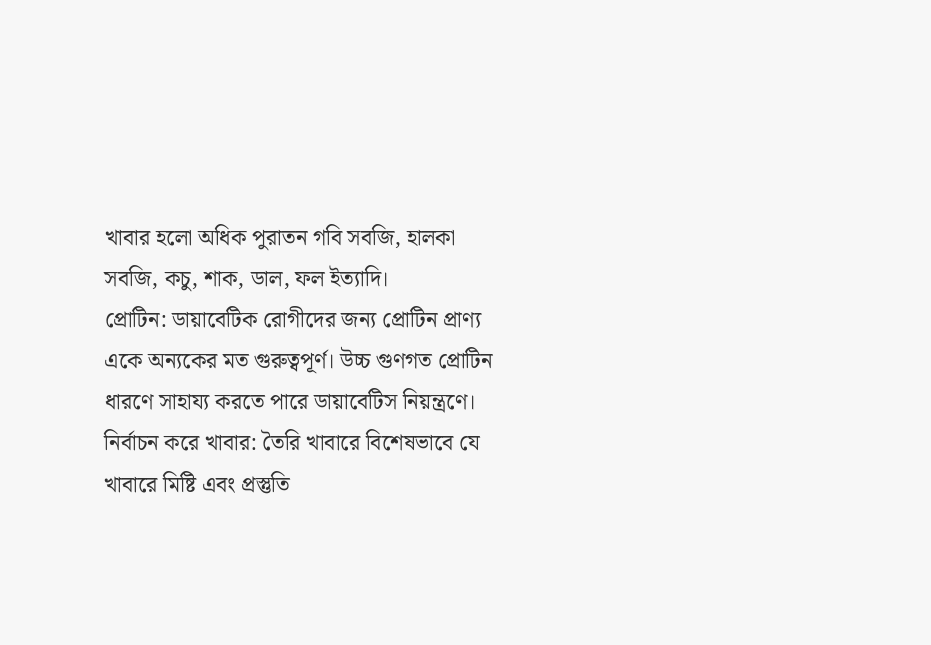খাবার হলো অধিক পুরাতন গবি সবজি, হালকা সবজি, কচু, শাক, ডাল, ফল ইত্যাদি।
প্রোটিন: ডায়াবেটিক রোগীদের জন্য প্রোটিন প্রাণ্য একে অন্যকের মত গুরুত্বপূর্ণ। উচ্চ গুণগত প্রোটিন ধারণে সাহায্য করতে পারে ডায়াবেটিস নিয়ন্ত্রণে।
নির্বাচন করে খাবার: তৈরি খাবারে বিশেষভাবে যে খাবারে মিষ্টি এবং প্রস্তুতি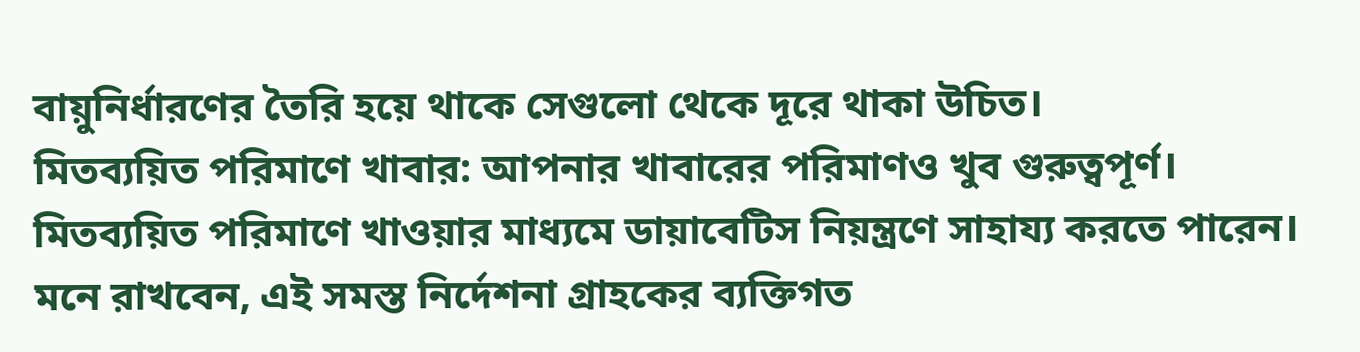বায়ুনির্ধারণের তৈরি হয়ে থাকে সেগুলো থেকে দূরে থাকা উচিত।
মিতব্যয়িত পরিমাণে খাবার: আপনার খাবারের পরিমাণও খুব গুরুত্বপূর্ণ। মিতব্যয়িত পরিমাণে খাওয়ার মাধ্যমে ডায়াবেটিস নিয়ন্ত্রণে সাহায্য করতে পারেন।
মনে রাখবেন, এই সমস্ত নির্দেশনা গ্রাহকের ব্যক্তিগত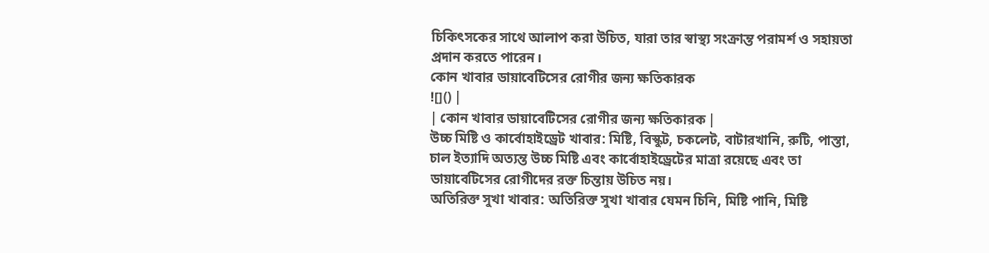চিকিৎসকের সাথে আলাপ করা উচিত, যারা তার স্বাস্থ্য সংক্রান্ত পরামর্শ ও সহায়তা প্রদান করতে পারেন।
কোন খাবার ডায়াবেটিসের রোগীর জন্য ক্ষতিকারক
![]() |
| কোন খাবার ডায়াবেটিসের রোগীর জন্য ক্ষতিকারক |
উচ্চ মিষ্টি ও কার্বোহাইড্রেট খাবার: মিষ্টি, বিস্কুট, চকলেট, বাটারখানি, রুটি, পাস্তা, চাল ইত্যাদি অত্যন্ত উচ্চ মিষ্টি এবং কার্বোহাইড্রেটের মাত্রা রয়েছে এবং তা ডায়াবেটিসের রোগীদের রক্ত চিন্তায় উচিত নয়।
অতিরিক্ত সুখা খাবার: অতিরিক্ত সুখা খাবার যেমন চিনি, মিষ্টি পানি, মিষ্টি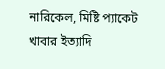নারিকেল, মিষ্টি প্যাকেট খাবার ইত্যাদি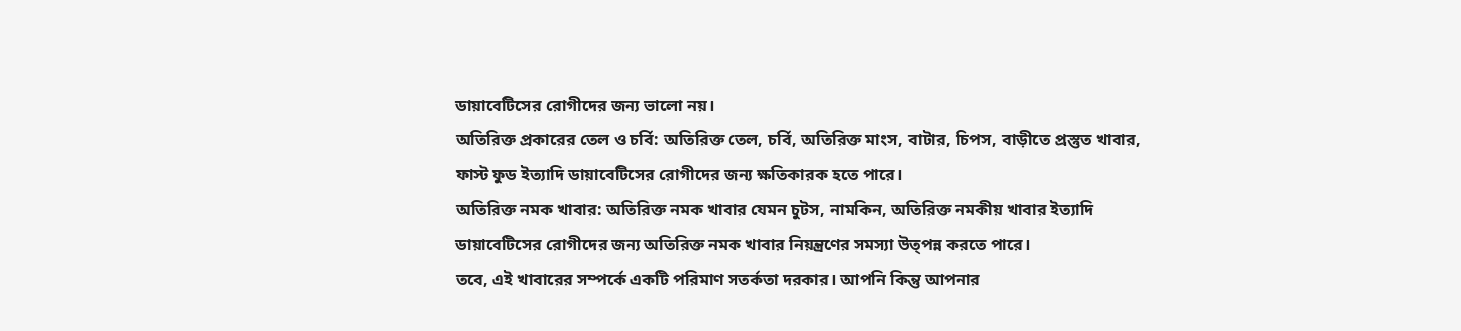ডায়াবেটিসের রোগীদের জন্য ভালো নয়।
অতিরিক্ত প্রকারের তেল ও চর্বি: অতিরিক্ত তেল, চর্বি, অতিরিক্ত মাংস, বাটার, চিপস, বাড়ীতে প্রস্তুত খাবার, ফাস্ট ফুড ইত্যাদি ডায়াবেটিসের রোগীদের জন্য ক্ষতিকারক হতে পারে।
অতিরিক্ত নমক খাবার: অতিরিক্ত নমক খাবার যেমন চুটস, নামকিন, অতিরিক্ত নমকীয় খাবার ইত্যাদি ডায়াবেটিসের রোগীদের জন্য অতিরিক্ত নমক খাবার নিয়ন্ত্রণের সমস্যা উত্পন্ন করতে পারে।
তবে, এই খাবারের সম্পর্কে একটি পরিমাণ সতর্কতা দরকার। আপনি কিন্তু আপনার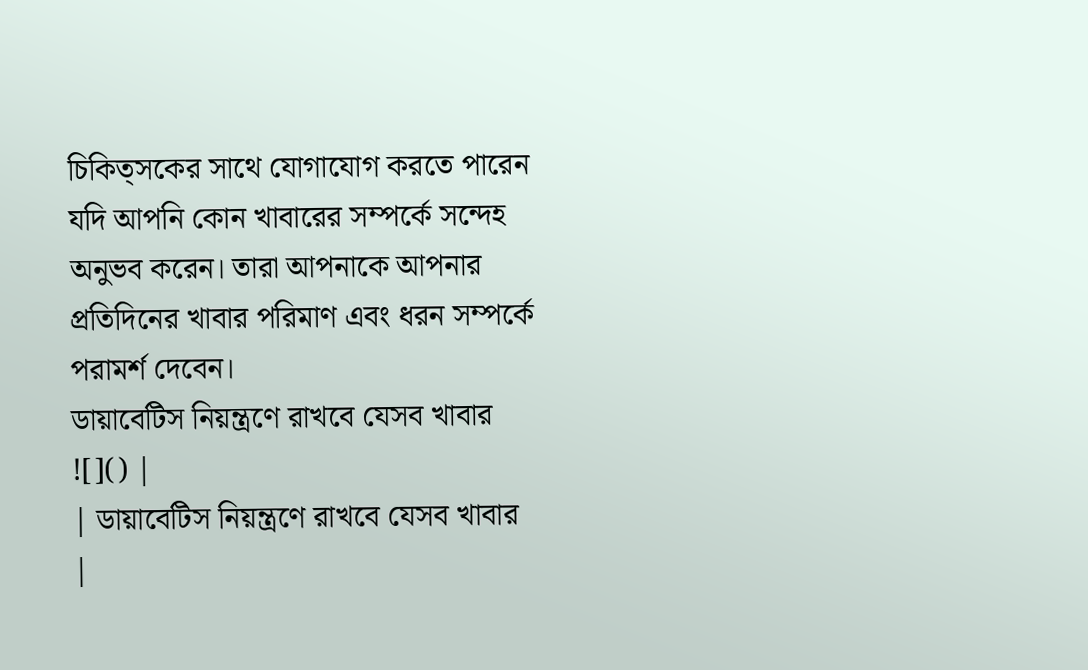চিকিত্সকের সাথে যোগাযোগ করতে পারেন যদি আপনি কোন খাবারের সম্পর্কে সন্দেহ অনুভব করেন। তারা আপনাকে আপনার প্রতিদিনের খাবার পরিমাণ এবং ধরন সম্পর্কে পরামর্শ দেবেন।
ডায়াবেটিস নিয়ন্ত্রণে রাখবে যেসব খাবার
![]() |
| ডায়াবেটিস নিয়ন্ত্রণে রাখবে যেসব খাবার |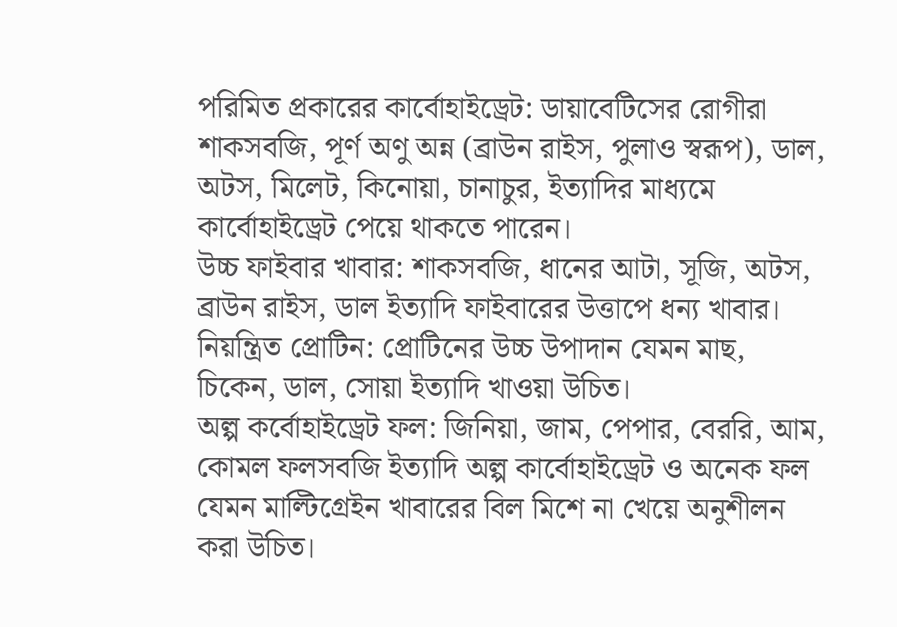পরিমিত প্রকারের কার্বোহাইড্রেট: ডায়াবেটিসের রোগীরা শাকসবজি, পূর্ণ অণু অন্ন (ব্রাউন রাইস, পুলাও স্বরূপ), ডাল, অটস, মিলেট, কিনোয়া, চানাচুর, ইত্যাদির মাধ্যমে কার্বোহাইড্রেট পেয়ে থাকতে পারেন।
উচ্চ ফাইবার খাবার: শাকসবজি, ধানের আটা, সূজি, অটস, ব্রাউন রাইস, ডাল ইত্যাদি ফাইবারের উত্তাপে ধন্য খাবার।
নিয়ন্ত্রিত প্রোটিন: প্রোটিনের উচ্চ উপাদান যেমন মাছ, চিকেন, ডাল, সোয়া ইত্যাদি খাওয়া উচিত।
অল্প কর্বোহাইড্রেট ফল: জিনিয়া, জাম, পেপার, বেররি, আম, কোমল ফলসবজি ইত্যাদি অল্প কার্বোহাইড্রেট ও অনেক ফল যেমন মাল্টিগ্রেইন খাবারের বিল মিশে না খেয়ে অনুশীলন করা উচিত।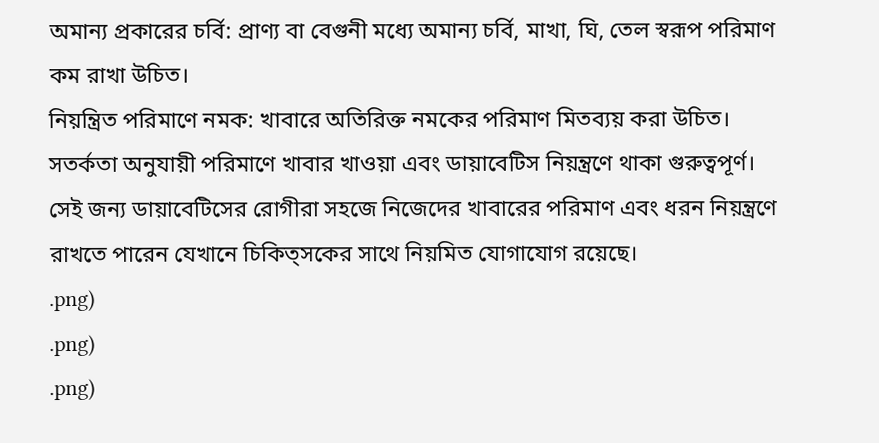অমান্য প্রকারের চর্বি: প্রাণ্য বা বেগুনী মধ্যে অমান্য চর্বি, মাখা, ঘি, তেল স্বরূপ পরিমাণ কম রাখা উচিত।
নিয়ন্ত্রিত পরিমাণে নমক: খাবারে অতিরিক্ত নমকের পরিমাণ মিতব্যয় করা উচিত।
সতর্কতা অনুযায়ী পরিমাণে খাবার খাওয়া এবং ডায়াবেটিস নিয়ন্ত্রণে থাকা গুরুত্বপূর্ণ। সেই জন্য ডায়াবেটিসের রোগীরা সহজে নিজেদের খাবারের পরিমাণ এবং ধরন নিয়ন্ত্রণে রাখতে পারেন যেখানে চিকিত্সকের সাথে নিয়মিত যোগাযোগ রয়েছে।
.png)
.png)
.png)